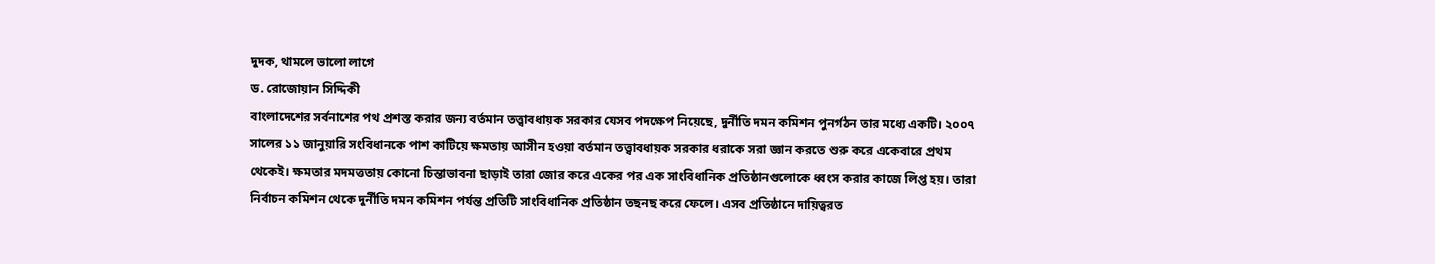দুদক, থামলে ভালো লাগে
ড. রোজোয়ান সিদ্দিকী
বাংলাদেশের সর্বনাশের পথ প্রশস্ত করার জন্য বর্তমান তত্ত্বাবধায়ক সরকার যেসব পদক্ষেপ নিয়েছে, দুর্নীতি দমন কমিশন পুনর্গঠন তার মধ্যে একটি। ২০০৭ সালের ১১ জানুয়ারি সংবিধানকে পাশ কাটিয়ে ক্ষমতায় আসীন হওয়া বর্তমান তত্ত্বাবধায়ক সরকার ধরাকে সরা জ্ঞান করতে শুরু করে একেবারে প্রথম থেকেই। ক্ষমতার মদমত্ততায় কোনো চিন্তাভাবনা ছাড়াই তারা জোর করে একের পর এক সাংবিধানিক প্রতিষ্ঠানগুলোকে ধ্বংস করার কাজে লিপ্ত হয়। তারা নির্বাচন কমিশন থেকে দুর্নীতি দমন কমিশন পর্যন্ত প্রতিটি সাংবিধানিক প্রতিষ্ঠান তছনছ করে ফেলে। এসব প্রতিষ্ঠানে দায়িত্বরত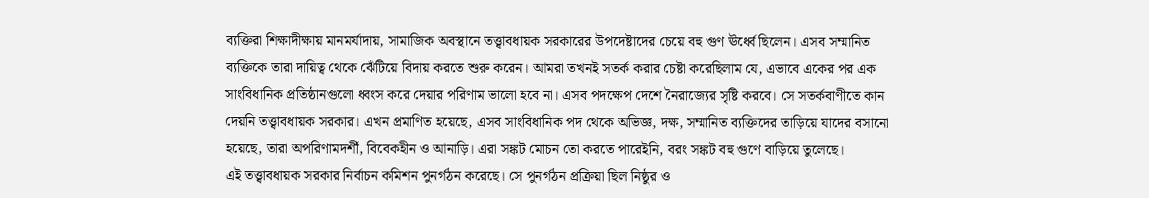ব্যক্তিরা শিক্ষাদীক্ষায় মানমর্যাদায়, সামাজিক অবস্থানে তত্ত্বাবধায়ক সরকারের উপদেষ্টাদের চেয়ে বহু গুণ ঊর্ধ্বে ছিলেন। এসব সম্মানিত ব্যক্তিকে তারা দায়িত্ব থেকে ঝেঁটিয়ে বিদায় করতে শুরু করেন। আমরা তখনই সতর্ক করার চেষ্টা করেছিলাম যে, এভাবে একের পর এক সাংবিধানিক প্রতিষ্ঠানগুলো ধ্বংস করে দেয়ার পরিণাম ভালো হবে না। এসব পদক্ষেপ দেশে নৈরাজ্যের সৃষ্টি করবে। সে সতর্কবাণীতে কান দেয়নি তত্ত্বাবধায়ক সরকার। এখন প্রমাণিত হয়েছে, এসব সাংবিধানিক পদ থেকে অভিজ্ঞ, দক্ষ, সম্মানিত ব্যক্তিদের তাড়িয়ে যাদের বসানো হয়েছে, তারা অপরিণামদর্শী, বিবেকহীন ও আনাড়ি। এরা সঙ্কট মোচন তো করতে পারেইনি, বরং সঙ্কট বহু গুণে বাড়িয়ে তুলেছে।
এই তত্ত্বাবধায়ক সরকার নির্বাচন কমিশন পুনর্গঠন করেছে। সে পুনর্গঠন প্রক্রিয়া ছিল নিষ্ঠুর ও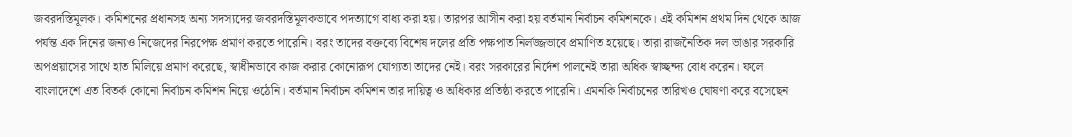জবরদস্তিমূলক। কমিশনের প্রধানসহ অন্য সদস্যদের জবরদস্তিমূলকভাবে পদত্যাগে বাধ্য করা হয়। তারপর আসীন করা হয় বর্তমান নির্বাচন কমিশনকে। এই কমিশন প্রথম দিন থেকে আজ পর্যন্ত এক দিনের জন্যও নিজেদের নিরপেক্ষ প্রমাণ করতে পারেনি। বরং তাদের বক্তব্যে বিশেষ দলের প্রতি পক্ষপাত নির্লজ্জভাবে প্রমাণিত হয়েছে। তারা রাজনৈতিক দল ভাঙার সরকারি অপপ্রয়াসের সাথে হাত মিলিয়ে প্রমাণ করেছে, স্বাধীনভাবে কাজ করার কোনোরূপ যোগ্যতা তাদের নেই। বরং সরকারের নির্দেশ পালনেই তারা অধিক স্বাচ্ছন্দ্য বোধ করেন। ফলে বাংলাদেশে এত বিতর্ক কোনো নির্বাচন কমিশন নিয়ে ওঠেনি। বর্তমান নির্বাচন কমিশন তার দায়িত্ব ও অধিকার প্রতিষ্ঠা করতে পারেনি। এমনকি নির্বাচনের তারিখও ঘোষণা করে বসেছেন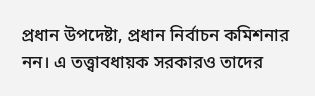প্রধান উপদেষ্টা, প্রধান নির্বাচন কমিশনার নন। এ তত্ত্বাবধায়ক সরকারও তাদের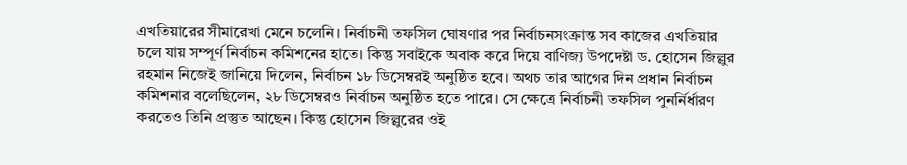এখতিয়ারের সীমারেখা মেনে চলেনি। নির্বাচনী তফসিল ঘোষণার পর নির্বাচনসংক্রান্ত সব কাজের এখতিয়ার চলে যায় সম্পূর্ণ নির্বাচন কমিশনের হাতে। কিন্তু সবাইকে অবাক করে দিয়ে বাণিজ্য উপদেষ্টা ড. হোসেন জিল্লুর রহমান নিজেই জানিয়ে দিলেন, নির্বাচন ১৮ ডিসেম্বরই অনুষ্ঠিত হবে। অথচ তার আগের দিন প্রধান নির্বাচন কমিশনার বলেছিলেন, ২৮ ডিসেম্বরও নির্বাচন অনুষ্ঠিত হতে পারে। সে ক্ষেত্রে নির্বাচনী তফসিল পুনর্নির্ধারণ করতেও তিনি প্রস্তুত আছেন। কিন্তু হোসেন জিল্লুরের ওই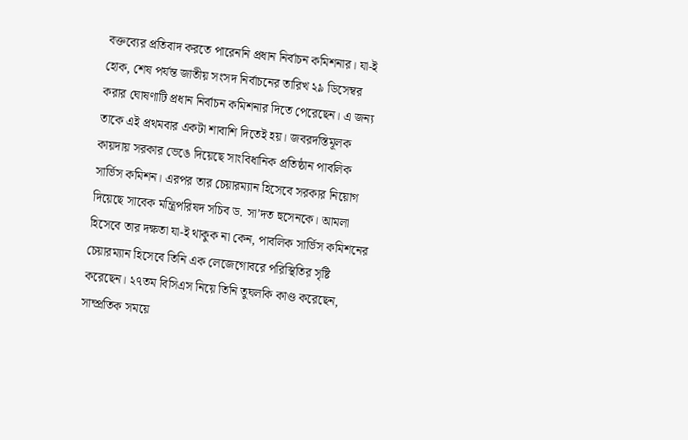বক্তব্যের প্রতিবাদ করতে পারেননি প্রধান নির্বাচন কমিশনার। যা-ই হোক, শেষ পর্যন্ত জাতীয় সংসদ নির্বাচনের তারিখ ২৯ ডিসেম্বর করার ঘোষণাটি প্রধান নির্বাচন কমিশনার দিতে পেরেছেন। এ জন্য তাকে এই প্রথমবার একটা শাবাশি দিতেই হয়। জবরদস্তিমূলক কায়দায় সরকার ভেঙে দিয়েছে সাংবিধানিক প্রতিষ্ঠান পাবলিক সার্ভিস কমিশন। এরপর তার চেয়ারম্যান হিসেবে সরকার নিয়োগ দিয়েছে সাবেক মন্ত্রিপরিষদ সচিব ড. সা’দত হুসেনকে। আমলা হিসেবে তার দক্ষতা যা-ই থাকুক না কেন, পাবলিক সার্ভিস কমিশনের চেয়ারম্যান হিসেবে তিনি এক লেজেগোবরে পরিস্থিতির সৃষ্টি করেছেন। ২৭তম বিসিএস নিয়ে তিনি তুঘলকি কাণ্ড করেছেন, সাম্প্রতিক সময়ে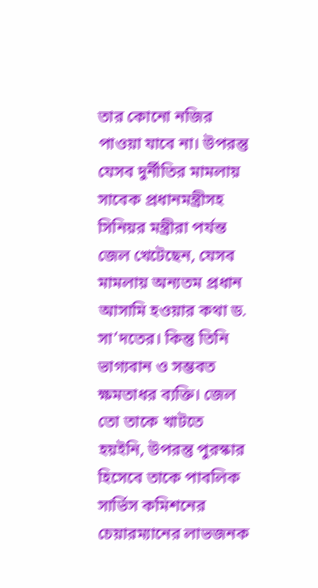তার কোনো নজির পাওয়া যাবে না। উপরন্তু যেসব দুর্নীতির মামলায় সাবেক প্রধানমন্ত্রীসহ সিনিয়র মন্ত্রীরা পর্যন্ত জেল খেটেছেন, যেসব মামলায় অন্যতম প্রধান আসামি হওয়ার কথা ড. সা’দতের। কিন্তু তিনি ভাগ্যবান ও সম্ভবত ক্ষমতাধর ব্যক্তি। জেল তো তাকে খাটতে হয়ইনি, উপরন্তু পুরস্কার হিসেবে তাকে পাবলিক সার্ভিস কমিশনের চেয়ারম্যানের লাভজনক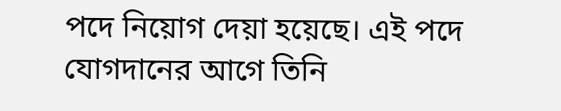পদে নিয়োগ দেয়া হয়েছে। এই পদে যোগদানের আগে তিনি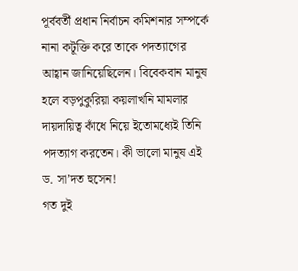পূর্ববর্তী প্রধান নির্বাচন কমিশনার সম্পর্কে নানা কটূক্তি করে তাকে পদত্যাগের আহ্বান জানিয়েছিলেন। বিবেকবান মানুষ হলে বড়পুকুরিয়া কয়লাখনি মামলার দায়দায়িত্ব কাঁধে নিয়ে ইতোমধ্যেই তিনি পদত্যাগ করতেন। কী ভালো মানুষ এই ড. সা’দত হুসেন!
গত দুই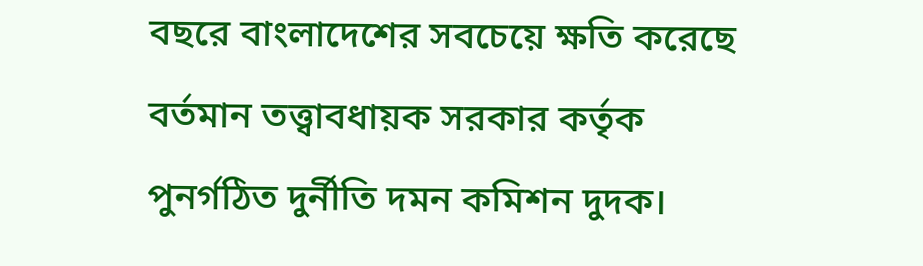বছরে বাংলাদেশের সবচেয়ে ক্ষতি করেছে বর্তমান তত্ত্বাবধায়ক সরকার কর্তৃক পুনর্গঠিত দুর্নীতি দমন কমিশন দুদক।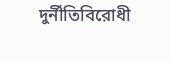দুর্নীতিবিরোধী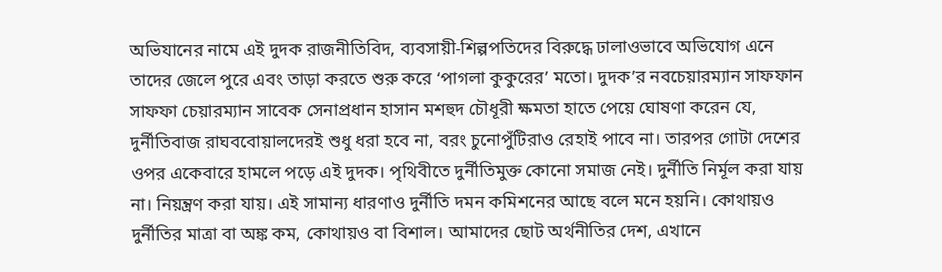অভিযানের নামে এই দুদক রাজনীতিবিদ, ব্যবসায়ী-শিল্পপতিদের বিরুদ্ধে ঢালাওভাবে অভিযোগ এনে তাদের জেলে পুরে এবং তাড়া করতে শুরু করে ‘পাগলা কুকুরের’ মতো। দুদক’র নবচেয়ারম্যান সাফফান সাফফা চেয়ারম্যান সাবেক সেনাপ্রধান হাসান মশহুদ চৌধূরী ক্ষমতা হাতে পেয়ে ঘোষণা করেন যে, দুর্নীতিবাজ রাঘববোয়ালদেরই শুধু ধরা হবে না, বরং চুনোপুঁটিরাও রেহাই পাবে না। তারপর গোটা দেশের ওপর একেবারে হামলে পড়ে এই দুদক। পৃথিবীতে দুর্নীতিমুক্ত কোনো সমাজ নেই। দুর্নীতি নির্মূল করা যায় না। নিয়ন্ত্রণ করা যায়। এই সামান্য ধারণাও দুর্নীতি দমন কমিশনের আছে বলে মনে হয়নি। কোথায়ও দুর্নীতির মাত্রা বা অঙ্ক কম, কোথায়ও বা বিশাল। আমাদের ছোট অর্থনীতির দেশ, এখানে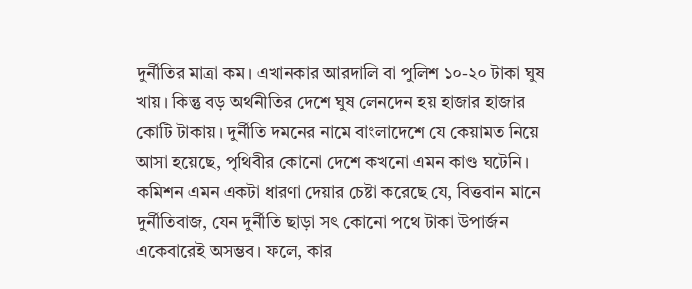দুর্নীতির মাত্রা কম। এখানকার আরদালি বা পুলিশ ১০-২০ টাকা ঘুষ খায়। কিন্তু বড় অর্থনীতির দেশে ঘুষ লেনদেন হয় হাজার হাজার কোটি টাকায়। দুর্নীতি দমনের নামে বাংলাদেশে যে কেয়ামত নিয়ে আসা হয়েছে, পৃথিবীর কোনো দেশে কখনো এমন কাণ্ড ঘটেনি। কমিশন এমন একটা ধারণা দেয়ার চেষ্টা করেছে যে, বিত্তবান মানে দুর্নীতিবাজ, যেন দুর্নীতি ছাড়া সৎ কোনো পথে টাকা উপার্জন একেবারেই অসম্ভব। ফলে, কার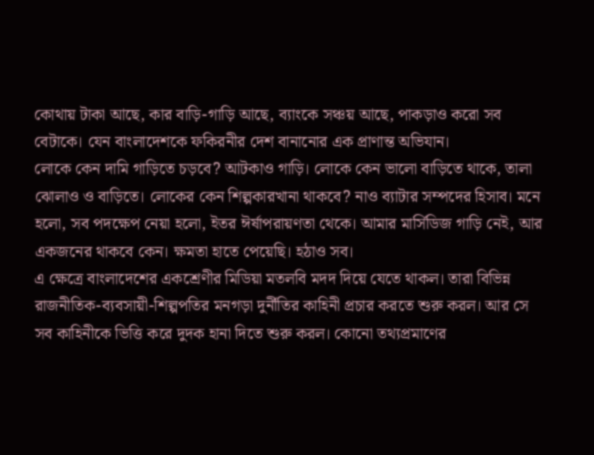কোথায় টাকা আছে, কার বাড়ি-গাড়ি আছে, ব্যাংকে সঞ্চয় আছে, পাকড়াও করো সব বেটাকে। যেন বাংলাদেশকে ফকিরনীর দেশ বানানোর এক প্রাণান্ত অভিযান।
লোকে কেন দামি গাড়িতে চড়বে? আটকাও গাড়ি। লোকে কেন ভালো বাড়িতে থাকে, তালা ঝোলাও ও বাড়িতে। লোকের কেন শিল্পকারখানা থাকবে? নাও ব্যাটার সম্পদের হিসাব। মনে হলো, সব পদক্ষেপ নেয়া হলো, ইতর ঈর্ষাপরায়ণতা থেকে। আমার মার্সিডিজ গাড়ি নেই, আর একজনের থাকবে কেন। ক্ষমতা হাতে পেয়েছি। হঠাও সব।
এ ক্ষেত্রে বাংলাদেশের একশ্রেণীর মিডিয়া মতলবি মদদ দিয়ে যেতে থাকল। তারা বিভিন্ন রাজনীতিক-ব্যবসায়ী-শিল্পপতির মনগড়া দুর্নীতির কাহিনী প্রচার করতে শুরু করল। আর সে সব কাহিনীকে ভিত্তি করে দুদক হানা দিতে শুরু করল। কোনো তথ্যপ্রমাণের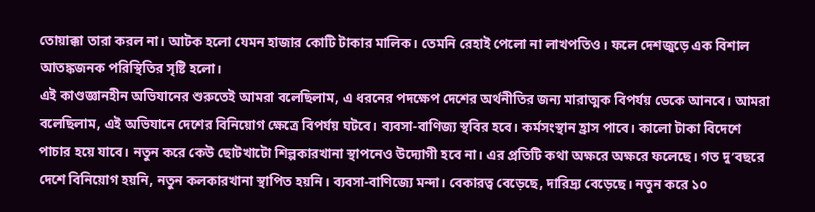তোয়াক্কা তারা করল না। আটক হলো যেমন হাজার কোটি টাকার মালিক। তেমনি রেহাই পেলো না লাখপতিও। ফলে দেশজুড়ে এক বিশাল আতঙ্কজনক পরিস্থিতির সৃষ্টি হলো।
এই কাণ্ডজ্ঞানহীন অভিযানের শুরুতেই আমরা বলেছিলাম, এ ধরনের পদক্ষেপ দেশের অর্থনীতির জন্য মারাত্মক বিপর্যয় ডেকে আনবে। আমরা বলেছিলাম, এই অভিযানে দেশের বিনিয়োগ ক্ষেত্রে বিপর্যয় ঘটবে। ব্যবসা-বাণিজ্য স্থবির হবে। কর্মসংস্থান হ্রাস পাবে। কালো টাকা বিদেশে পাচার হয়ে যাবে। নতুন করে কেউ ছোটখাটো শিল্পকারখানা স্থাপনেও উদ্যোগী হবে না। এর প্রতিটি কথা অক্ষরে অক্ষরে ফলেছে। গত দু’বছরে দেশে বিনিয়োগ হয়নি, নতুন কলকারখানা স্থাপিত হয়নি। ব্যবসা-বাণিজ্যে মন্দা। বেকারত্ব বেড়েছে, দারিদ্র্য বেড়েছে। নতুন করে ১০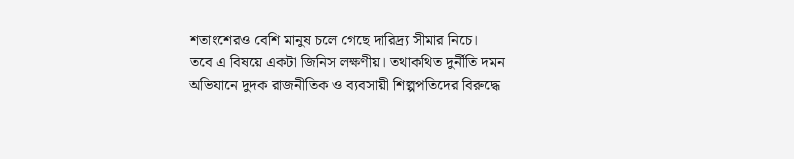শতাংশেরও বেশি মানুষ চলে গেছে দারিদ্র্য সীমার নিচে।
তবে এ বিষয়ে একটা জিনিস লক্ষণীয়। তথাকথিত দুর্নীতি দমন অভিযানে দুদক রাজনীতিক ও ব্যবসায়ী শিল্পপতিদের বিরুদ্ধে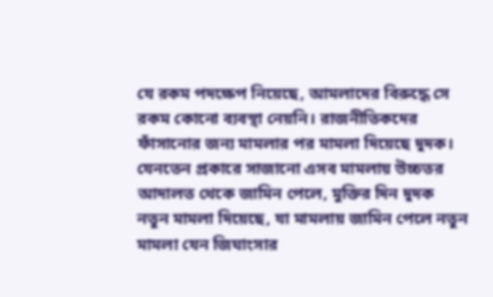যে রকম পদক্ষেপ নিয়েছে, আমলাদের বিরুদ্ধে সে রকম কোনো ব্যবস্থা নেয়নি। রাজনীতিকদের ফাঁসানোর জন্য মামলার পর মামলা দিয়েছে দুদক। যেনতেন প্রকারে সাজানো এসব মামলায় উচ্চতর আদালত থেকে জামিন পেলে, মুক্তির দিন দুদক নতুন মামলা দিয়েছে, যা মামলায় জামিন পেলে নতুন মামলা যেন জিঘাংসার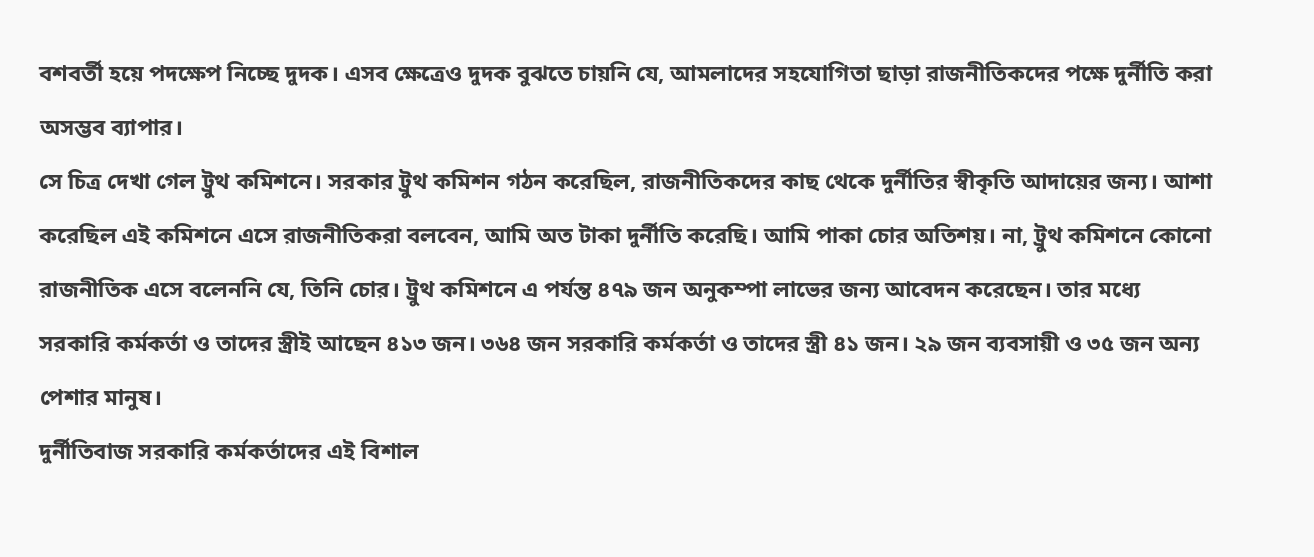বশবর্তী হয়ে পদক্ষেপ নিচ্ছে দুদক। এসব ক্ষেত্রেও দুদক বুঝতে চায়নি যে, আমলাদের সহযোগিতা ছাড়া রাজনীতিকদের পক্ষে দুর্নীতি করা অসম্ভব ব্যাপার।
সে চিত্র দেখা গেল ট্রুথ কমিশনে। সরকার ট্রুথ কমিশন গঠন করেছিল, রাজনীতিকদের কাছ থেকে দুর্নীতির স্বীকৃতি আদায়ের জন্য। আশা করেছিল এই কমিশনে এসে রাজনীতিকরা বলবেন, আমি অত টাকা দুর্নীতি করেছি। আমি পাকা চোর অতিশয়। না, ট্রুথ কমিশনে কোনো রাজনীতিক এসে বলেননি যে, তিনি চোর। ট্রুথ কমিশনে এ পর্যন্ত ৪৭৯ জন অনুকম্পা লাভের জন্য আবেদন করেছেন। তার মধ্যে সরকারি কর্মকর্তা ও তাদের স্ত্রীই আছেন ৪১৩ জন। ৩৬৪ জন সরকারি কর্মকর্তা ও তাদের স্ত্রী ৪১ জন। ২৯ জন ব্যবসায়ী ও ৩৫ জন অন্য পেশার মানুষ।
দুর্নীতিবাজ সরকারি কর্মকর্তাদের এই বিশাল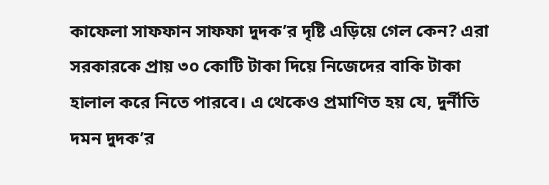কাফেলা সাফফান সাফফা দুদক’র দৃষ্টি এড়িয়ে গেল কেন? এরা সরকারকে প্রায় ৩০ কোটি টাকা দিয়ে নিজেদের বাকি টাকা হালাল করে নিতে পারবে। এ থেকেও প্রমাণিত হয় যে, দুর্নীতি দমন দুদক’র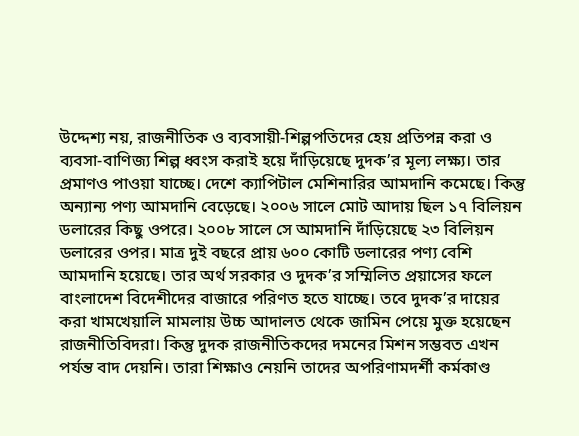উদ্দেশ্য নয়, রাজনীতিক ও ব্যবসায়ী-শিল্পপতিদের হেয় প্রতিপন্ন করা ও ব্যবসা-বাণিজ্য শিল্প ধ্বংস করাই হয়ে দাঁড়িয়েছে দুদক’র মূল্য লক্ষ্য। তার প্রমাণও পাওয়া যাচ্ছে। দেশে ক্যাপিটাল মেশিনারির আমদানি কমেছে। কিন্তু অন্যান্য পণ্য আমদানি বেড়েছে। ২০০৬ সালে মোট আদায় ছিল ১৭ বিলিয়ন ডলারের কিছু ওপরে। ২০০৮ সালে সে আমদানি দাঁড়িয়েছে ২৩ বিলিয়ন ডলারের ওপর। মাত্র দুই বছরে প্রায় ৬০০ কোটি ডলারের পণ্য বেশি আমদানি হয়েছে। তার অর্থ সরকার ও দুদক’র সম্মিলিত প্রয়াসের ফলে বাংলাদেশ বিদেশীদের বাজারে পরিণত হতে যাচ্ছে। তবে দুদক’র দায়ের করা খামখেয়ালি মামলায় উচ্চ আদালত থেকে জামিন পেয়ে মুক্ত হয়েছেন রাজনীতিবিদরা। কিন্তু দুদক রাজনীতিকদের দমনের মিশন সম্ভবত এখন পর্যন্ত বাদ দেয়নি। তারা শিক্ষাও নেয়নি তাদের অপরিণামদর্শী কর্মকাণ্ড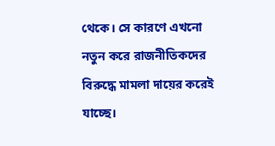থেকে। সে কারণে এখনো নতুন করে রাজনীতিকদের বিরুদ্ধে মামলা দায়ের করেই যাচ্ছে।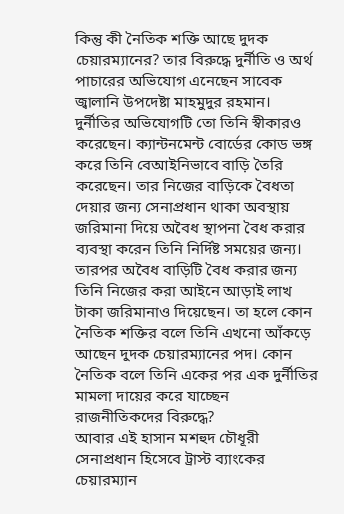কিন্তু কী নৈতিক শক্তি আছে দুদক চেয়ারম্যানের? তার বিরুদ্ধে দুর্নীতি ও অর্থ পাচারের অভিযোগ এনেছেন সাবেক জ্বালানি উপদেষ্টা মাহমুদুর রহমান। দুর্নীতির অভিযোগটি তো তিনি স্বীকারও করেছেন। ক্যান্টনমেন্ট বোর্ডের কোড ভঙ্গ করে তিনি বেআইনিভাবে বাড়ি তৈরি করেছেন। তার নিজের বাড়িকে বৈধতা দেয়ার জন্য সেনাপ্রধান থাকা অবস্থায় জরিমানা দিয়ে অবৈধ স্থাপনা বৈধ করার ব্যবস্থা করেন তিনি নির্দিষ্ট সময়ের জন্য। তারপর অবৈধ বাড়িটি বৈধ করার জন্য তিনি নিজের করা আইনে আড়াই লাখ টাকা জরিমানাও দিয়েছেন। তা হলে কোন নৈতিক শক্তির বলে তিনি এখনো আঁকড়ে আছেন দুদক চেয়ারম্যানের পদ। কোন নৈতিক বলে তিনি একের পর এক দুর্নীতির মামলা দায়ের করে যাচ্ছেন রাজনীতিকদের বিরুদ্ধে?
আবার এই হাসান মশহুদ চৌধূরী সেনাপ্রধান হিসেবে ট্রাস্ট ব্যাংকের চেয়ারম্যান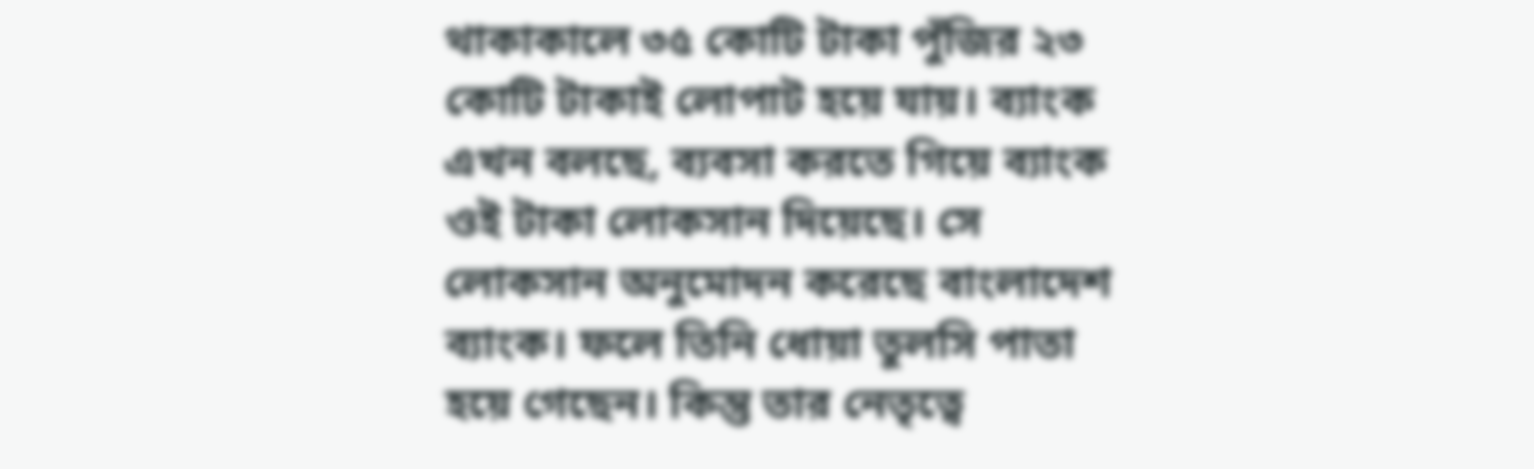থাকাকালে ৩৫ কোটি টাকা পুঁজির ২৩ কোটি টাকাই লোপাট হয়ে যায়। ব্যাংক এখন বলছে, ব্যবসা করতে গিয়ে ব্যাংক ওই টাকা লোকসান দিয়েছে। সে লোকসান অনুমোদন করেছে বাংলাদেশ ব্যাংক। ফলে তিনি ধোয়া তুলসি পাতা হয়ে গেছেন। কিন্তু তার নেতৃত্বে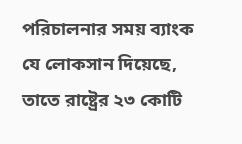পরিচালনার সময় ব্যাংক যে লোকসান দিয়েছে, তাতে রাষ্ট্রের ২৩ কোটি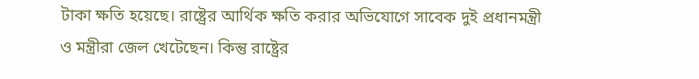টাকা ক্ষতি হয়েছে। রাষ্ট্রের আর্থিক ক্ষতি করার অভিযোগে সাবেক দুই প্রধানমন্ত্রী ও মন্ত্রীরা জেল খেটেছেন। কিন্তু রাষ্ট্রের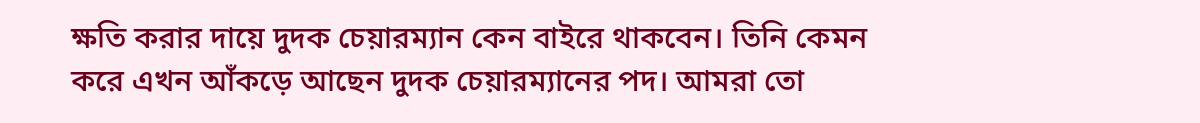ক্ষতি করার দায়ে দুদক চেয়ারম্যান কেন বাইরে থাকবেন। তিনি কেমন করে এখন আঁকড়ে আছেন দুদক চেয়ারম্যানের পদ। আমরা তো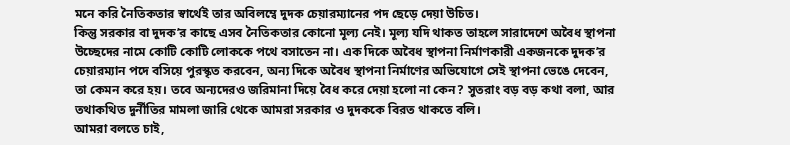মনে করি নৈতিকতার স্বার্থেই তার অবিলম্বে দুদক চেয়ারম্যানের পদ ছেড়ে দেয়া উচিত।
কিন্তু সরকার বা দুদক’র কাছে এসব নৈতিকতার কোনো মূল্য নেই। মূল্য যদি থাকত তাহলে সারাদেশে অবৈধ স্থাপনা উচ্ছেদের নামে কোটি কোটি লোককে পথে বসাতেন না। এক দিকে অবৈধ স্থাপনা নির্মাণকারী একজনকে দুদক’র চেয়ারম্যান পদে বসিয়ে পুরস্কৃত করবেন, অন্য দিকে অবৈধ স্থাপনা নির্মাণের অভিযোগে সেই স্থাপনা ভেঙে দেবেন, তা কেমন করে হয়। তবে অন্যদেরও জরিমানা দিয়ে বৈধ করে দেয়া হলো না কেন? সুতরাং বড় বড় কথা বলা, আর তথাকথিত দুর্নীতির মামলা জারি থেকে আমরা সরকার ও দুদককে বিরত থাকতে বলি।
আমরা বলতে চাই,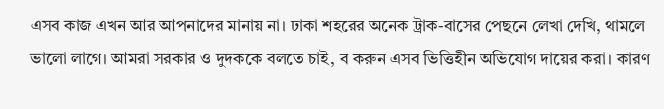এসব কাজ এখন আর আপনাদের মানায় না। ঢাকা শহরের অনেক ট্রাক-বাসের পেছনে লেখা দেখি, থামলে ভালো লাগে। আমরা সরকার ও দুদককে বলতে চাই, ব করুন এসব ভিত্তিহীন অভিযোগ দায়ের করা। কারণ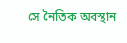সে নৈতিক অবস্থান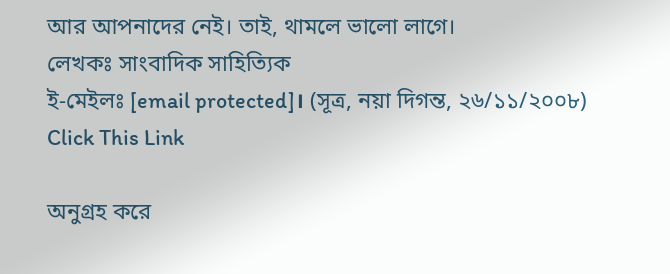আর আপনাদের নেই। তাই, থামলে ভালো লাগে।
লেখকঃ সাংবাদিক সাহিত্যিক
ই-মেইলঃ [email protected]। (সূত্র, নয়া দিগন্ত, ২৬/১১/২০০৮)
Click This Link

অনুগ্রহ করে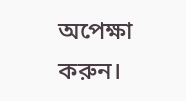অপেক্ষা করুন।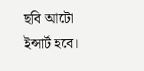ছবি আটো ইন্সার্ট হবে।